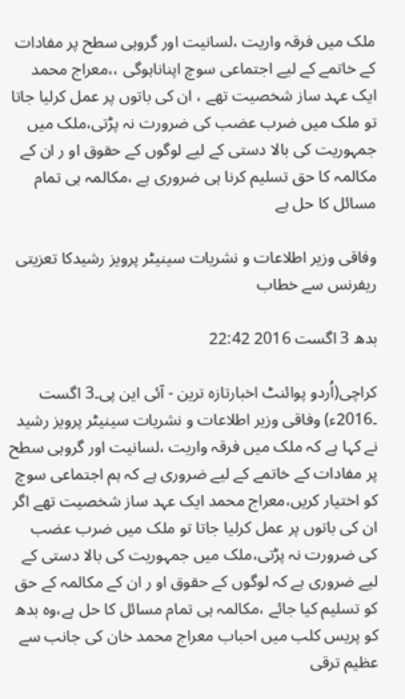ملک میں فرقہ واریت ،لسانیت اور گروہی سطح پر مفادات کے خاتمے کے لیے اجتماعی سوچ اپناناہوگی ،،معراج محمد ایک عہد ساز شخصیت تھے ، ان کی باتوں پر عمل کرلیا جاتا تو ملک میں ضرب عضب کی ضرورت نہ پڑتی،ملک میں جمہوریت کی بالا دستی کے لیے لوگوں کے حقوق او ر ان کے مکالمہ کا حق تسلیم کرنا ہی ضروری ہے ،مکالمہ ہی تمام مسائل کا حل ہے

وفاقی وزیر اطلاعات و نشریات سینیٹر پرویز رشیدکا تعزیتی ریفرنس سے خطاب

بدھ 3 اگست 2016 22:42

کراچی(اُردو پوائنٹ اخبارتازہ ترین - آئی این پی۔3 اگست ۔2016ء) وفاقی وزیر اطلاعات و نشریات سینیٹر پرویز رشید نے کہا ہے کہ ملک میں فرقہ واریت ،لسانیت اور گروہی سطح پر مفادات کے خاتمے کے لیے ضروری ہے کہ ہم اجتماعی سوچ کو اختیار کریں،معراج محمد ایک عہد ساز شخصیت تھے اگر ان کی باتوں پر عمل کرلیا جاتا تو ملک میں ضرب عضب کی ضرورت نہ پڑتی،ملک میں جمہوریت کی بالا دستی کے لیے ضروری ہے کہ لوگوں کے حقوق او ر ان کے مکالمہ کے حق کو تسلیم کیا جائے ،مکالمہ ہی تمام مسائل کا حل ہے،وہ بدھ کو پریس کلب میں احباب معراج محمد خان کی جانب سے عظیم ترقی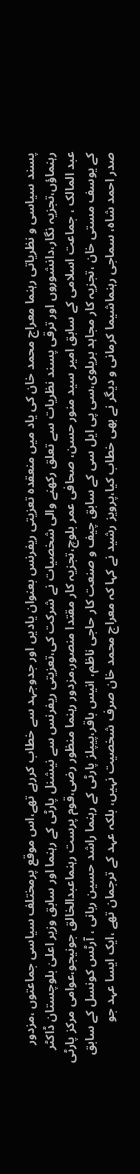پسند سیاسی و نظریاتی رہنما معراج محمد خان کی یاد میں منعقدہ تعزیتی ریفرنس بعنوان یادیں اور جدوجہد سے خطاب کررہے تھے،اس موقع پرمختلف سیاسی جماعتوں ،مزدور رہنماؤں،تجزیہ نگار،دانشوروں اور ترقی پسند نظریات سے تعلق رکھنے والی شخصیات نے شرکت کی،تعزیتی ریفرنس سے نیشنل پارٹی کے رہنما اور سابق وزیر اعلیٰ بلوچستان ڈاکٹر عبد المالک ، جماعت اسلامی کے سابق امیر سید منور حسن، صحافی عمر بلوچ،تجزیہ کار مقتدا منصور،مزدور رہنما منظور رضی،قوم پرست رہنماعبدالخالق جونیجو،عوامی مرکز پارٹی کے یوسف مستی خان ،تجزیہ کار مجاہد بریلوی،سی پی ایل سی کے سابق چیف و صنعت کار حاجی ناظم، انیس باقر،پیپلز پارٹی کے رہنما راشد حسین ربانی ، آرٹس کونسل کے سابق صدر احمد شاہ، سماجی رہنماشیما کرمانی و دیگر نے بھی خطاب کیا،پرویز رشید نے کہا کہ معراج محمد خان صرف شخصیت نہیں، بلکہ عہد کے ترجمان تھے ،ایک ایسا عہد جو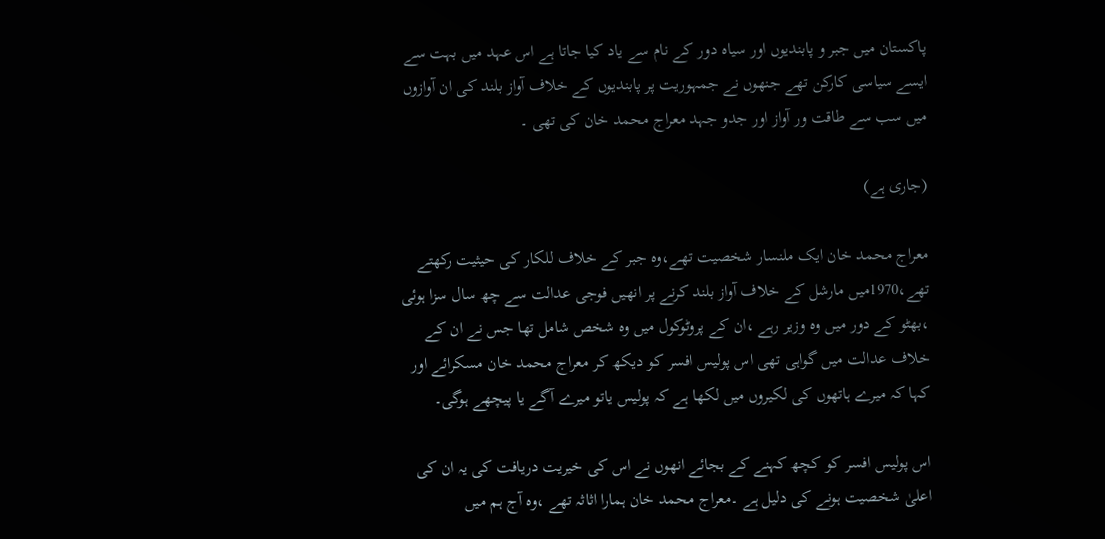پاکستان میں جبر و پابندیوں اور سیاہ دور کے نام سے یاد کیا جاتا ہے اس عہد میں بہت سے ایسے سیاسی کارکن تھے جنھوں نے جمہوریت پر پابندیوں کے خلاف آواز بلند کی ان آوازوں میں سب سے طاقت ور آواز اور جدو جہد معراج محمد خان کی تھی ۔

(جاری ہے)

معراج محمد خان ایک ملنسار شخصیت تھے،وہ جبر کے خلاف للکار کی حیثیت رکھتے تھے،1970میں مارشل کے خلاف آواز بلند کرنے پر انھیں فوجی عدالت سے چھ سال سزا ہوئی ،بھٹو کے دور میں وہ وزیر رہے ،ان کے پروٹوکول میں وہ شخص شامل تھا جس نے ان کے خلاف عدالت میں گواہی تھی اس پولیس افسر کو دیکھ کر معراج محمد خان مسکرائے اور کہا کہ میرے ہاتھوں کی لکیروں میں لکھا ہے کہ پولیس یاتو میرے آگے یا پیچھے ہوگی۔

اس پولیس افسر کو کچھ کہنے کے بجائے انھوں نے اس کی خیریت دریافت کی یہ ان کی اعلیٰ شخصیت ہونے کی دلیل ہے ۔معراج محمد خان ہمارا اثاثہ تھے ،وہ آج ہم میں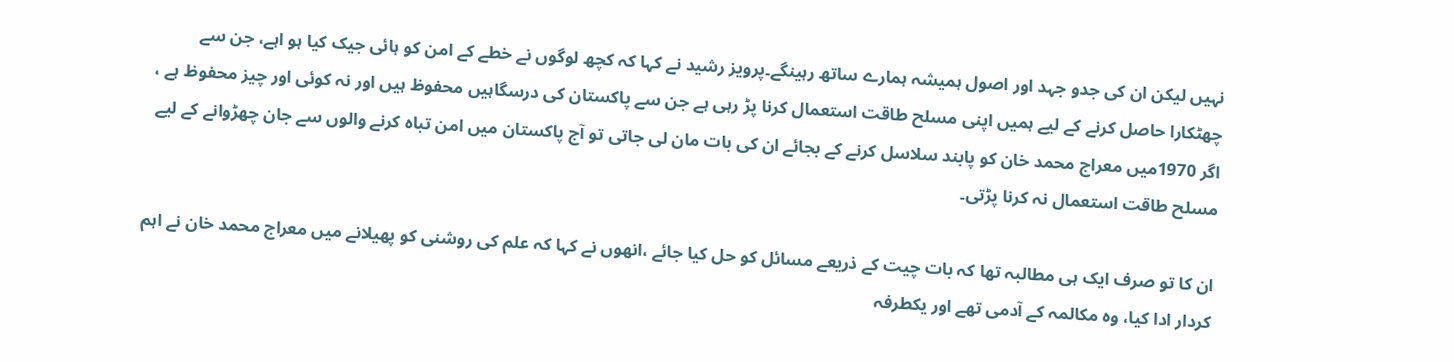نہیں لیکن ان کی جدو جہد اور اصول ہمیشہ ہمارے ساتھ رہینگے۔پرویز رشید نے کہا کہ کچھ لوگوں نے خطے کے امن کو ہائی جیک کیا ہو اہے، جن سے چھٹکارا حاصل کرنے کے لیے ہمیں اپنی مسلح طاقت استعمال کرنا پڑ رہی ہے جن سے پاکستان کی درسگاہیں محفوظ ہیں اور نہ کوئی اور چیز محفوظ ہے ، اگر 1970میں معراج محمد خان کو پابند سلاسل کرنے کے بجائے ان کی بات مان لی جاتی تو آج پاکستان میں امن تباہ کرنے والوں سے جان چھڑوانے کے لیے مسلح طاقت استعمال نہ کرنا پڑتی۔

ان کا تو صرف ایک ہی مطالبہ تھا کہ بات چیت کے ذریعے مسائل کو حل کیا جائے ،انھوں نے کہا کہ علم کی روشنی کو پھیلانے میں معراج محمد خان نے اہم کردار ادا کیا، وہ مکالمہ کے آدمی تھے اور یکطرفہ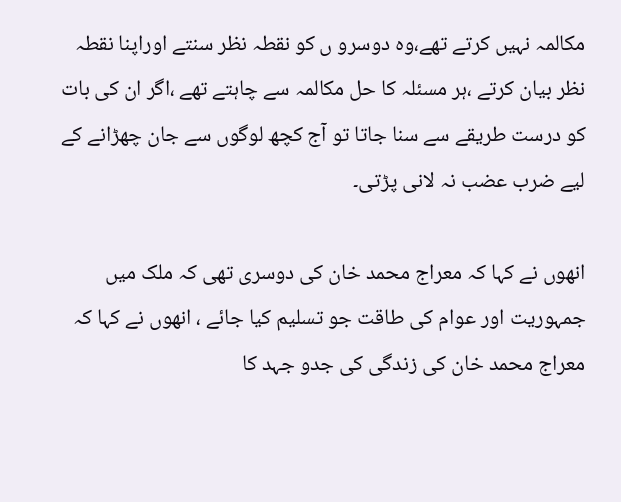مکالمہ نہیں کرتے تھے،وہ دوسرو ں کو نقطہ نظر سنتے اوراپنا نقطہ نظر بیان کرتے ،ہر مسئلہ کا حل مکالمہ سے چاہتے تھے ،اگر ان کی بات کو درست طریقے سے سنا جاتا تو آج کچھ لوگوں سے جان چھڑانے کے لیے ضرب عضب نہ لانی پڑتی۔

انھوں نے کہا کہ معراج محمد خان کی دوسری تھی کہ ملک میں جمہوریت اور عوام کی طاقت جو تسلیم کیا جائے ، انھوں نے کہا کہ معراج محمد خان کی زندگی کی جدو جہد کا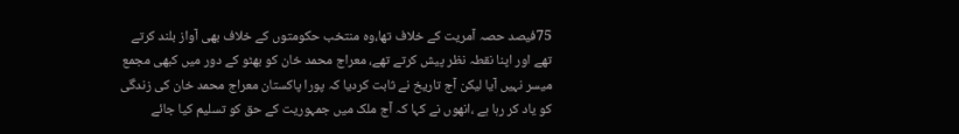75فیصد حصہ آمریت کے خلاف تھا،وہ منتخب حکومتوں کے خلاف بھی آواز بلند کرتے تھے اور اپنا نقطہ نظر پیش کرتے تھے، معراج محمد خان کو بھٹو کے دور میں کبھی مجمع میسر نہیں آیا لیکن آج تاریخ نے ثابت کردیا کہ پورا پاکستان معراج محمد خان کی زندگی کو یاد کر رہا ہے ،انھوں نے کہا کہ آج ملک میں جمہوریت کے حق کو تسلیم کیا جائے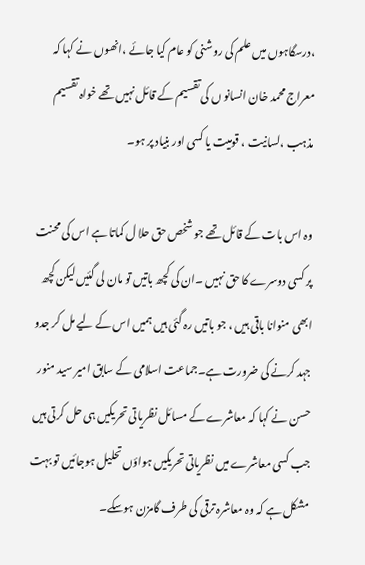،درسگاہوں میں علم کی روشنی کو عام کیا جائے ،انھوں نے کہا کہ معراج محمد خان انسانو ں کی تقسیم کے قائل نہیں تھے خواہ تقسیم مذہب ،لسانیت ، قومیت یا کسی اور بنیاد پر ہو۔

وہ اس بات کے قائل تھے جو شخص حق حلا ل کماتا ہے اس کی محنت پر کسی دوسرے کا حق نہیں ۔ان کی کچھ باتیں تو مان لی گئیں لیکن کچھ ابھی منوانا باقی ہیں ، جو باتیں رہ گئی ہیں ہمیں اس کے لیے مل کر جدو جہد کرنے کی ضرورت ہے۔جماعت اسلامی کے سابق امیر سید منور حسن نے کہا کہ معاشرے کے مسائل نظریاتی تحریکیں ہی حل کرتی ہیں جب کسی معاشرے میں نظریاتی تحریکیں ہواؤں تحلیل ہوجائیں تو بہت مشکل ہے کہ وہ معاشرہ ترقی کی طرف گامزن ہوسکے۔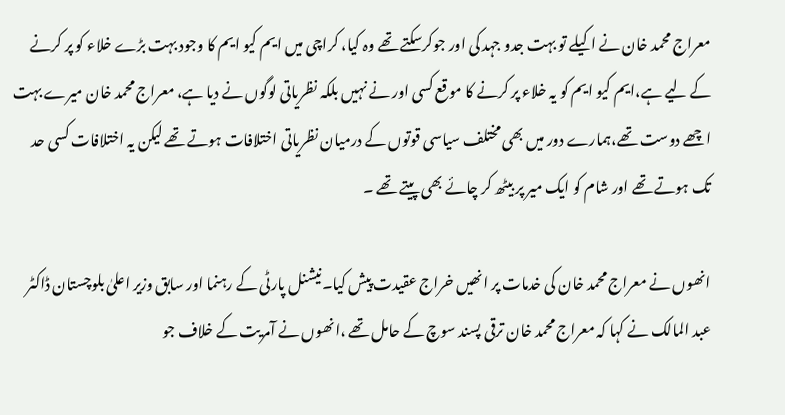معراج محمد خان نے اکیلے تو بہت جدو جہد کی اور جوکرسکتے تھے وہ کیا، کراچی میں ایم کیو ایم کا وجود بہت بڑے خلاء کو پر کرنے کے لیے ہے،ایم کیو ایم کو یہ خلاء پر کرنے کا موقع کسی اور نے نہیں بلکہ نظریاتی لوگوں نے دیا ہے، معراج محمد خان میرے بہت اچھے دوست تھے،ہمارے دور میں بھی مختلف سیاسی قوتوں کے درمیان نظریاتی اختلافات ہوتے تھے لیکن یہ اختلافات کسی حد تک ہوتے تھے اور شام کو ایک میر پر بیٹھ کر چائے بھی پیتے تھے ۔

انھوں نے معراج محمد خان کی خدمات پر انھیں خراج عقیدت پیش کیا۔نیشنل پارٹی کے رہنما اور سابق وزیر اعلیٰ بلوچستان ڈاکٹر عبد المالک نے کہا کہ معراج محمد خان ترقی پسند سوچ کے حامل تھے ،انھوں نے آمریت کے خلاف جو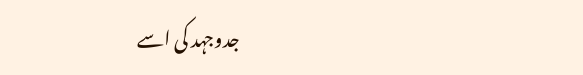جدوجہد کی اسے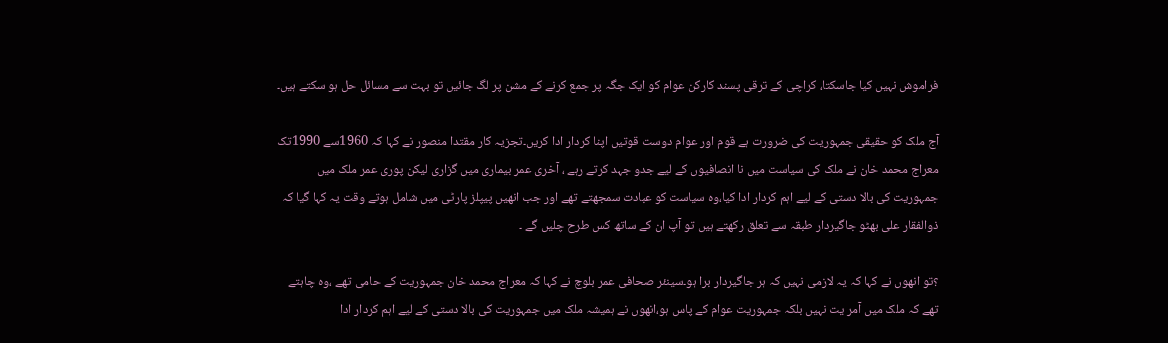فراموش نہیں کیا جاسکتا، کراچی کے ترقی پسند کارکن عوام کو ایک جگہ پر جمع کرنے کے مشن پر لگ جائیں تو بہت سے مسائل حل ہو سکتے ہیں۔

آج ملک کو حقیقی جمہوریت کی ضرورت ہے قوم اور عوام دوست قوتیں اپنا کردار ادا کریں۔تجزیہ کار مقتدا منصور نے کہا کہ 1960سے 1990تک معراج محمد خان نے ملک کی سیاست میں نا انصافیوں کے لیے جدو جہد کرتے رہے ، آخری عمر بیماری میں گزاری لیکن پوری عمر ملک میں جمہوریت کی بالا دستی کے لیے اہم کردار ادا کیا،وہ سیاست کو عبادت سمجھتے تھے اور جب انھیں پیپلز پارٹی میں شامل ہوتے وقت یہ کہا گیا کہ ذوالفقار علی بھٹو جاگیردار طبقہ سے تعلق رکھتے ہیں تو آپ ان کے ساتھ کس طرح چلیں گے ۔

؟تو انھوں نے کہا کہ یہ لازمی نہیں کہ ہر جاگیردار برا ہو۔سینئر صحافی عمر بلوچ نے کہا کہ معراج محمد خان جمہوریت کے حامی تھے ،وہ چاہتے تھے کہ ملک میں آمر یت نہیں بلکہ جمہوریت عوام کے پاس ہو،انھوں نے ہمیشہ ملک میں جمہوریت کی بالا دستی کے لیے اہم کردار ادا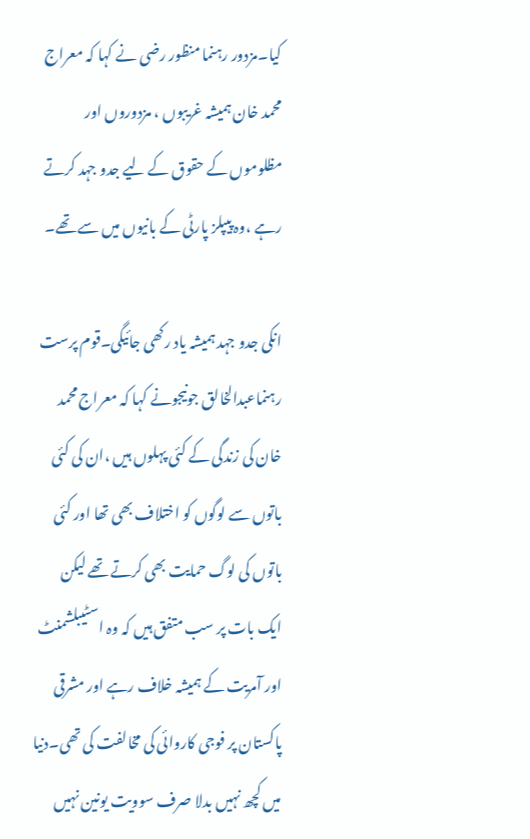کیا۔مزدور رہنما منظور رضی نے کہا کہ معراج محمد خان ہمیشہ غریبوں ، مزدوروں اور مظلوموں کے حقوق کے لیے جدو جہد کرتے رہے ،وہ پیپلز پارٹی کے بانیوں میں سے تھے۔

انکی جدو جہد ہمیشہ یاد رکھی جائیگی۔قوم پرست رہنماعبدالخالق جونیجونے کہا کہ معراج محمد خان کی زندگی کے کئی پہلوں ہیں ،ان کی کئی باتوں سے لوگوں کو اختلاف بھی تھا اور کئی باتوں کی لوگ حمایت بھی کرتے تھے لیکن ایک بات پر سب متفق ہیں کہ وہ اسٹیبلشمنٹ اور آمریت کے ہمیشہ خلاف رہے اور مشرقی پاکستان پر فوجی کاروائی کی مخالفت کی تھی۔دنیا میں کچھ نہیں بدلا صرف سوویت یونین نہیں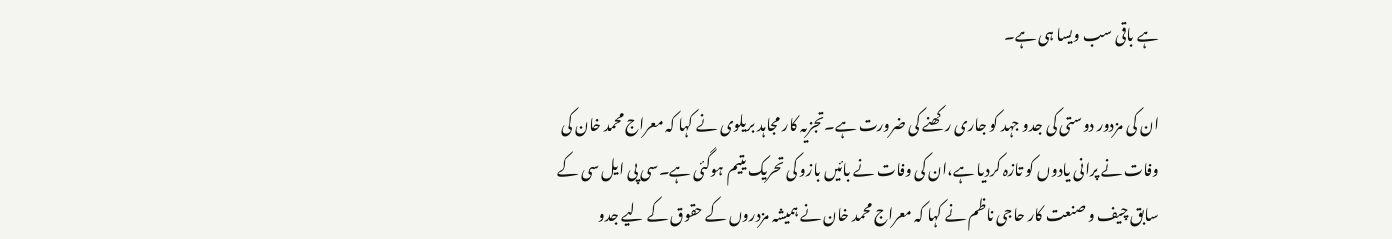ہے باقی سب ویسا ہی ہے۔

ان کی مزدور دوستی کی جدو جہد کو جاری رکھنے کی ضرورت ہے۔تجزیہ کار مجاہد بریلوی نے کہا کہ معراج محمد خان کی وفات نے پرانی یادوں کو تازہ کردیا ہے،ان کی وفات نے بائیں بازو کی تحریک یتیم ہوگئی ہے۔سی پی ایل سی کے سابق چیف و صنعت کار حاجی ناظم نے کہا کہ معراج محمد خان نے ہمیشہ مزدروں کے حقوق کے لیے جدو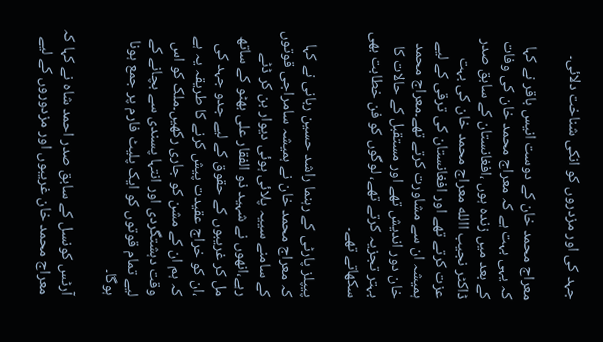جہد کی اور مزدروں کو انکی شناخت دلائی۔

معراج محمد خان کے دوست انیس باقر نے کہا کہ یہی بہت ہے کہ معراج محمد خان کی وفات کے بعد میں زندہ ہوں ،افغانستان کے سابق صدر ڈاکٹر نجیب االله معراج محمد خان کی بہت عزت کرتے تھے اور افغانستان کی ترقی کے لیے ہمیشہ ان سے مشاورت کرتے تھے۔معراج محمد خان دور اندیش تھے اور مستقبل کے حالات کا بہتر تجزیہ کرتے تھے، لوگوں کو فن خطابت بھی سکھاتے تھے۔

پیپلز پارٹی کے رہنما راشد حسین ربانی نے کہا کہ معراج محمد خان نے ہمیشہ سامراجی قوتوں کے سامنے سییہ پلائی ہوئی دیوار بن کر ڈٹے رہے،انھوں نے شہید ذو الفقار علی بھٹو کے ساتھ مل کر غریبوں کے حقوق کے لیے جدو جہد کی ،ان کو خراج عقیدت پیش کرنے کا طریقہ یہ ہے کہ ہم ان کے مشن کو جاری رکھیں۔ملک کو اس وقت دہشتگردی اور انتہا پسندی سے بچانے کے لیے تمام قوتوں کو ایک پلیٹ فارم پر جمع ہونا ہوگا۔

آرٹس کونسل کے سابق صدر احمد شاہ نے کہا کہ معراج محمد خان غریبوں اور مزدوروں کے لیے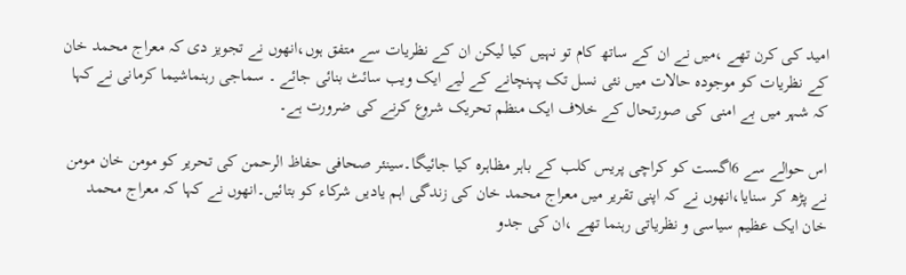امید کی کرن تھے ،میں نے ان کے ساتھ کام تو نہیں کیا لیکن ان کے نظریات سے متفق ہوں،انھوں نے تجویز دی کہ معراج محمد خان کے نظریات کو موجودہ حالات میں نئی نسل تک پہنچانے کے لیے ایک ویب سائٹ بنائی جائے ۔ سماجی رہنماشیما کرمانی نے کہا کہ شہر میں بے امنی کی صورتحال کے خلاف ایک منظم تحریک شروع کرنے کی ضرورت ہے۔

اس حوالے سے 6اگست کو کراچی پریس کلب کے باہر مظاہرہ کیا جائیگا۔سینئر صحافی حفاظ الرحمن کی تحریر کو مومن خان مومن نے پڑھ کر سنایا،انھوں نے کہ اپنی تقریر میں معراج محمد خان کی زندگی اہم یادیں شرکاء کو بتائیں۔انھوں نے کہا کہ معراج محمد خان ایک عظیم سیاسی و نظریاتی رہنما تھے ،ان کی جدو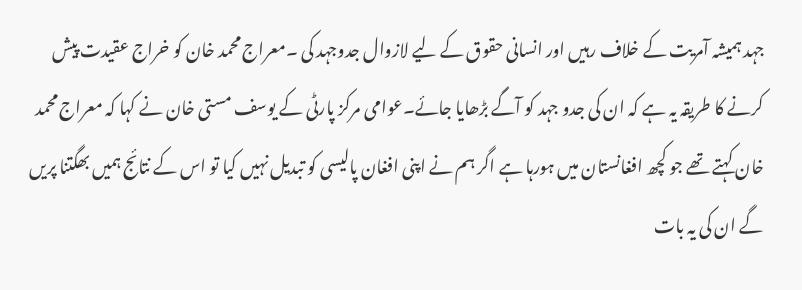جہد ہمیشہ آمریت کے خلاف رہیں اور انسانی حقوق کے لیے لازوال جدوجہد کی ۔معراج محمد خان کو خراج عقیدت پیش کرنے کا طریقہ یہ ہے کہ ان کی جدو جہد کو آگے بڑھایا جائے۔عوامی مرکز پارٹی کے یوسف مستی خان نے کہا کہ معراج محمد خان کہتے تھے جو کچھ افغانستان میں ہورہا ہے اگر ہم نے اپنی افغان پالیسی کو تبدیل نہیں کیا تو اس کے نتائج ہمیں بھگتنا پریں گے ان کی یہ بات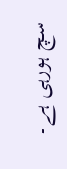سچ ہورہی ہے۔